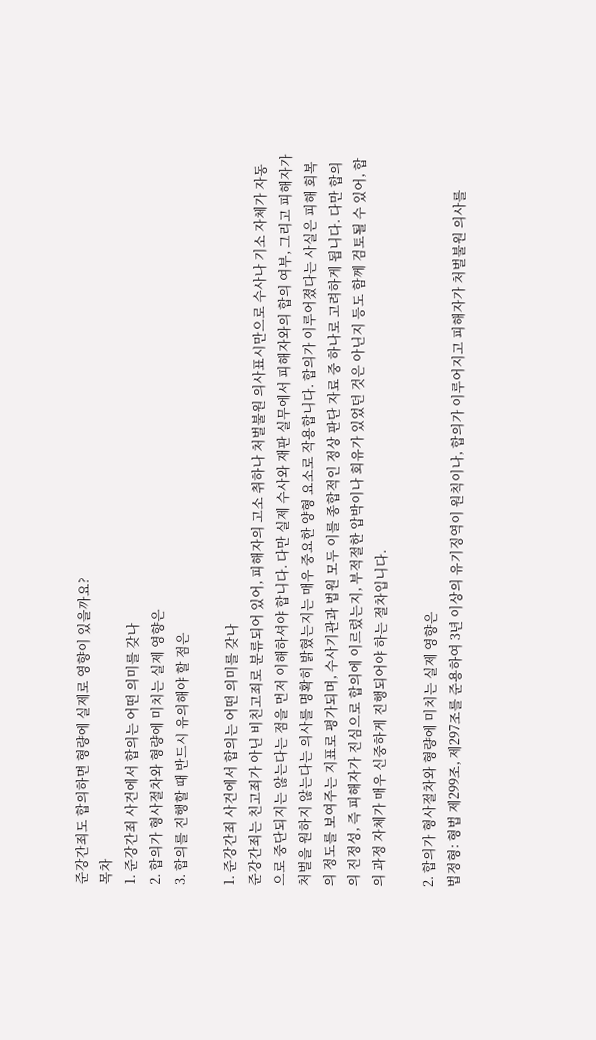준강간죄도 합의하면 형량에 실제로 영향이 있을까요?
목차
1. 준강간죄 사건에서 합의는 어떤 의미를 갖나
2. 합의가 형사절차와 형량에 미치는 실제 영향은
3. 합의를 진행할 때 반드시 유의해야 할 점은

1. 준강간죄 사건에서 합의는 어떤 의미를 갖나
준강간죄는 친고죄가 아닌 비친고죄로 분류되어 있어, 피해자의 고소 취하나 처벌불원 의사표시만으로 수사나 기소 자체가 자동으로 중단되지는 않는다는 점을 먼저 이해하셔야 합니다. 다만 실제 수사와 재판 실무에서 피해자와의 합의 여부, 그리고 피해자가 처벌을 원하지 않는다는 의사를 명확히 밝혔는지는 매우 중요한 양형 요소로 작용합니다. 합의가 이루어졌다는 사실은 피해 회복의 정도를 보여주는 지표로 평가되며, 수사기관과 법원 모두 이를 종합적인 정상 판단 자료 중 하나로 고려하게 됩니다. 다만 합의의 진정성, 즉 피해자가 진심으로 합의에 이르렀는지, 부적절한 압박이나 회유가 있었던 것은 아닌지 등도 함께 검토될 수 있어, 합의 과정 자체가 매우 신중하게 진행되어야 하는 절차입니다.

2. 합의가 형사절차와 형량에 미치는 실제 영향은
법정형: 형법 제299조, 제297조를 준용하여 3년 이상의 유기징역이 원칙이나, 합의가 이루어지고 피해자가 처벌불원 의사를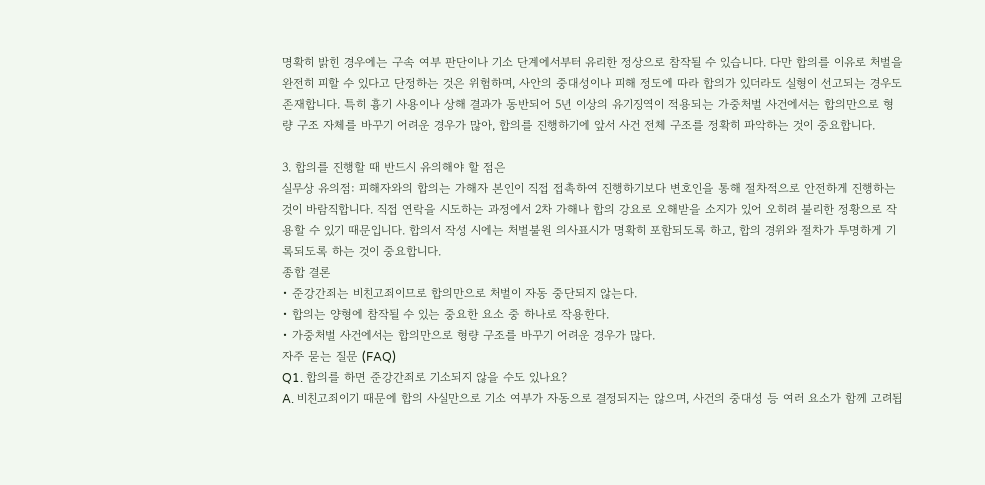명확히 밝힌 경우에는 구속 여부 판단이나 기소 단계에서부터 유리한 정상으로 참작될 수 있습니다. 다만 합의를 이유로 처벌을 완전히 피할 수 있다고 단정하는 것은 위험하며, 사안의 중대성이나 피해 정도에 따라 합의가 있더라도 실형이 선고되는 경우도 존재합니다. 특히 흉기 사용이나 상해 결과가 동반되어 5년 이상의 유기징역이 적용되는 가중처벌 사건에서는 합의만으로 형량 구조 자체를 바꾸기 어려운 경우가 많아, 합의를 진행하기에 앞서 사건 전체 구조를 정확히 파악하는 것이 중요합니다.

3. 합의를 진행할 때 반드시 유의해야 할 점은
실무상 유의점: 피해자와의 합의는 가해자 본인이 직접 접촉하여 진행하기보다 변호인을 통해 절차적으로 안전하게 진행하는 것이 바람직합니다. 직접 연락을 시도하는 과정에서 2차 가해나 합의 강요로 오해받을 소지가 있어 오히려 불리한 정황으로 작용할 수 있기 때문입니다. 합의서 작성 시에는 처벌불원 의사표시가 명확히 포함되도록 하고, 합의 경위와 절차가 투명하게 기록되도록 하는 것이 중요합니다.
종합 결론
• 준강간죄는 비친고죄이므로 합의만으로 처벌이 자동 중단되지 않는다.
• 합의는 양형에 참작될 수 있는 중요한 요소 중 하나로 작용한다.
• 가중처벌 사건에서는 합의만으로 형량 구조를 바꾸기 어려운 경우가 많다.
자주 묻는 질문 (FAQ)
Q1. 합의를 하면 준강간죄로 기소되지 않을 수도 있나요?
A. 비친고죄이기 때문에 합의 사실만으로 기소 여부가 자동으로 결정되지는 않으며, 사건의 중대성 등 여러 요소가 함께 고려됩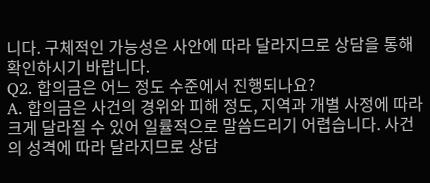니다. 구체적인 가능성은 사안에 따라 달라지므로 상담을 통해 확인하시기 바랍니다.
Q2. 합의금은 어느 정도 수준에서 진행되나요?
A. 합의금은 사건의 경위와 피해 정도, 지역과 개별 사정에 따라 크게 달라질 수 있어 일률적으로 말씀드리기 어렵습니다. 사건의 성격에 따라 달라지므로 상담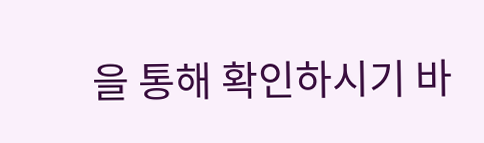을 통해 확인하시기 바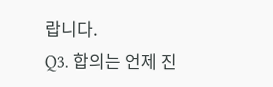랍니다.
Q3. 합의는 언제 진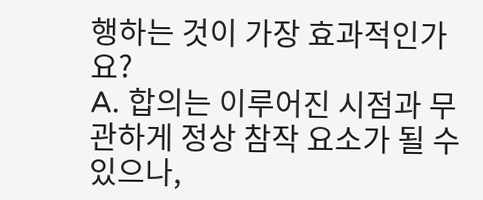행하는 것이 가장 효과적인가요?
A. 합의는 이루어진 시점과 무관하게 정상 참작 요소가 될 수 있으나,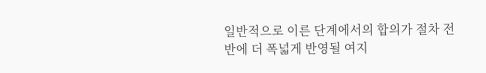일반적으로 이른 단계에서의 합의가 절차 전반에 더 폭넓게 반영될 여지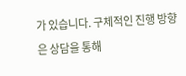가 있습니다. 구체적인 진행 방향은 상담을 통해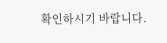확인하시기 바랍니다.